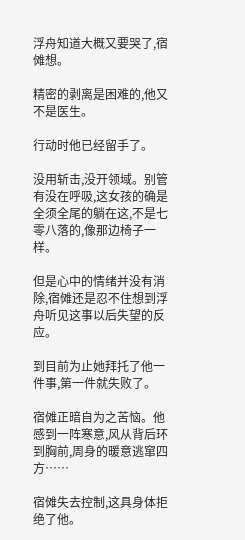浮舟知道大概又要哭了,宿傩想。

精密的剥离是困难的,他又不是医生。

行动时他已经留手了。

没用斩击,没开领域。别管有没在呼吸,这女孩的确是全须全尾的躺在这,不是七零八落的,像那边椅子一样。

但是心中的情绪并没有消除,宿傩还是忍不住想到浮舟听见这事以后失望的反应。

到目前为止她拜托了他一件事,第一件就失败了。

宿傩正暗自为之苦恼。他感到一阵寒意,风从背后环到胸前,周身的暖意逃窜四方……

宿傩失去控制,这具身体拒绝了他。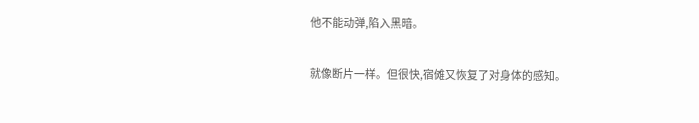他不能动弹,陷入黑暗。

就像断片一样。但很快,宿傩又恢复了对身体的感知。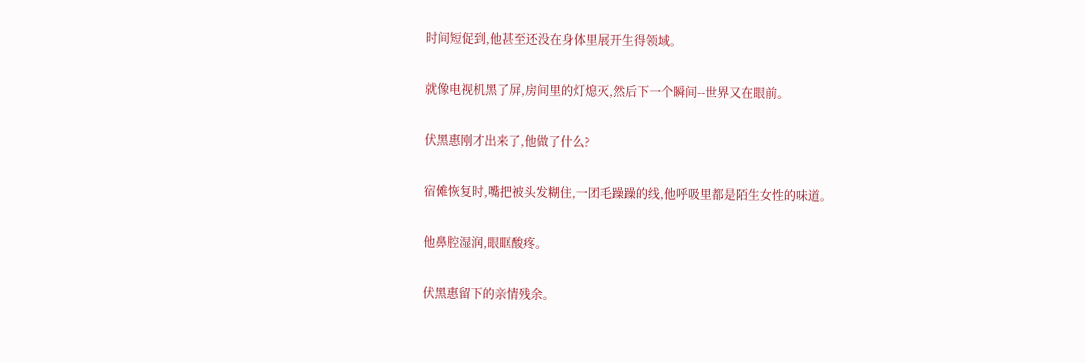时间短促到,他甚至还没在身体里展开生得领域。

就像电视机黑了屏,房间里的灯熄灭,然后下一个瞬间--世界又在眼前。

伏黑惠刚才出来了,他做了什么?

宿傩恢复时,嘴把被头发糊住,一团毛躁躁的线,他呼吸里都是陌生女性的味道。

他鼻腔湿润,眼眶酸疼。

伏黑惠留下的亲情残余。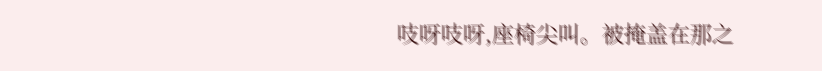吱呀吱呀,座椅尖叫。被掩盖在那之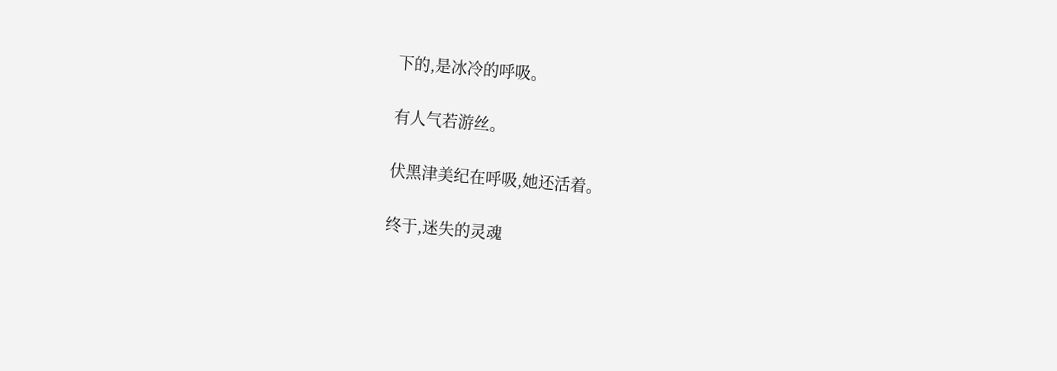下的,是冰冷的呼吸。

有人气若游丝。

伏黑津美纪在呼吸,她还活着。

终于,迷失的灵魂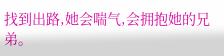找到出路,她会喘气,会拥抱她的兄弟。